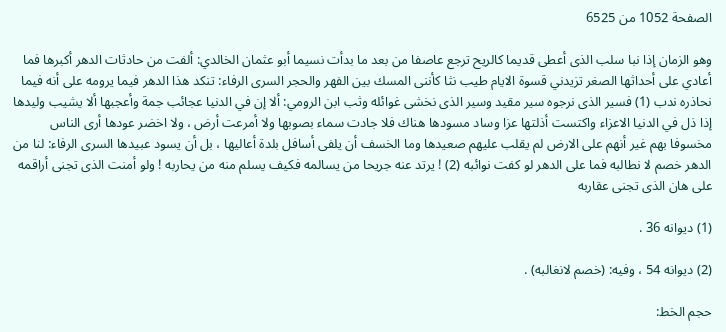الصفحة 1052 من 6525

وهو الزمان إذا نبا سلب الذى أعطى قديما كالريح ترجع عاصفا من بعد ما بدأت نسيما أبو عثمان الخالدي: ألفت من حادثات الدهر أكبرها فما أعادي على أحداثها الصغر تزيدني قسوة الايام طيب نثا كأننى المسك بين الفهر والحجر السرى الرفاء: تنكد هذا الدهر فيما يرومه على أنه فيما نحاذره ندب (1) فسير الذى نرجوه سير مقيد وسير الذى نخشى غوائله وثب ابن الرومي: ألا إن في الدنيا عجائب جمة وأعجبها ألا يشيب وليدها إذا ذل في الدنيا الاعزاء واكتست أذلتها عزا وساد مسودها هناك فلا جادت سماء بصوبها ولا أمرعت أرض ، ولا اخضر عودها أرى الناس مخسوفا بهم غير أنهم على الارض لم يقلب عليهم صعيدها وما الخسف أن يلفى أسافل بلدة أعاليها ، بل أن يسود عبيدها السرى الرفاء: لنا من الدهر خصم لا نطالبه فما على الدهر لو كفت نوائبه (2) ! يرتد عنه جريحا من يسالمه فكيف يسلم منه من يحاربه ! ولو أمنت الذى تجنى أراقمه على هان الذى تجنى عقاربه

(1) ديوانه 36 .

(2) ديوانه 54 ، وفيه: (خصم لانغالبه) .

حجم الخط: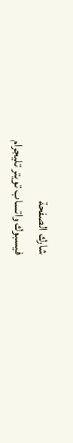شارك الصفحة
فيسبوك واتساب تويتر تليجرام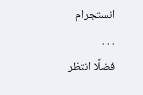انستجرام
. . .
فضلًا انتظر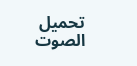تحميل الصوت